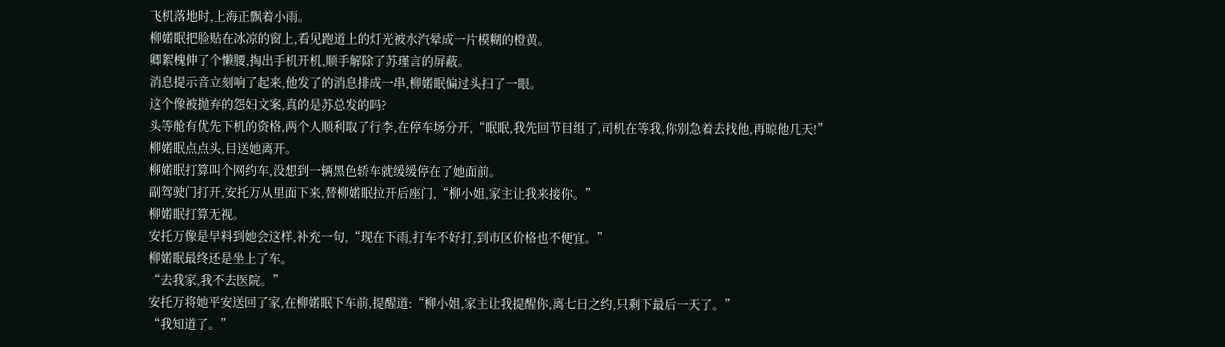飞机落地时,上海正飘着小雨。
柳婼眠把脸贴在冰凉的窗上,看见跑道上的灯光被水汽晕成一片模糊的橙黄。
卿絮槐伸了个懒腰,掏出手机开机,顺手解除了苏瑾言的屏蔽。
消息提示音立刻响了起来,他发了的消息排成一串,柳婼眠偏过头扫了一眼。
这个像被抛弃的怨妇文案,真的是苏总发的吗?
头等舱有优先下机的资格,两个人顺利取了行李,在停车场分开,“眠眠,我先回节目组了,司机在等我,你别急着去找他,再晾他几天!”
柳婼眠点点头,目送她离开。
柳婼眠打算叫个网约车,没想到一辆黑色轿车就缓缓停在了她面前。
副驾驶门打开,安托万从里面下来,替柳婼眠拉开后座门,“柳小姐,家主让我来接你。”
柳婼眠打算无视。
安托万像是早料到她会这样,补充一句,“现在下雨,打车不好打,到市区价格也不便宜。”
柳婼眠最终还是坐上了车。
“去我家,我不去医院。”
安托万将她平安送回了家,在柳婼眠下车前,提醒道:“柳小姐,家主让我提醒你,离七日之约,只剩下最后一天了。”
“我知道了。”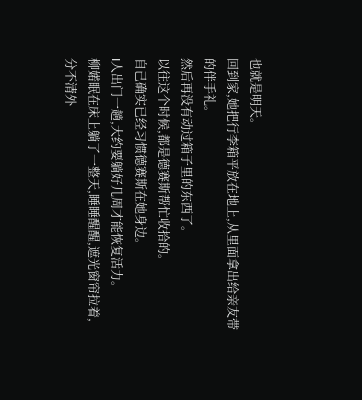也就是明天。
回到家,她把行李箱平放在地上,从里面拿出给亲友带的伴手礼。
然后再没有动过箱子里的东西了。
以往这个时候,都是德赛斯帮忙收拾的。
自己确实已经习惯德赛斯在她身边。
I人出门一趟,大约要躺好几周才能恢复活力。
柳婼眠在床上躺了一整天,睡睡醒醒,遮光窗帘拉着,分不清外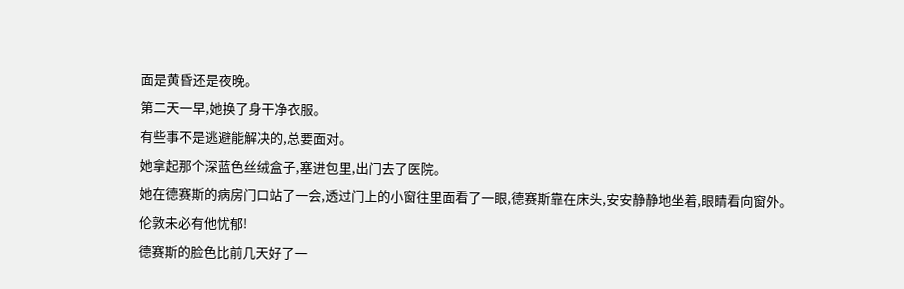面是黄昏还是夜晚。
第二天一早,她换了身干净衣服。
有些事不是逃避能解决的,总要面对。
她拿起那个深蓝色丝绒盒子,塞进包里,出门去了医院。
她在德赛斯的病房门口站了一会,透过门上的小窗往里面看了一眼,德赛斯靠在床头,安安静静地坐着,眼睛看向窗外。
伦敦未必有他忧郁!
德赛斯的脸色比前几天好了一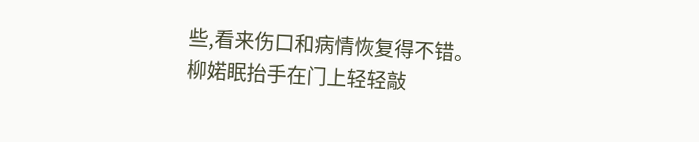些,看来伤口和病情恢复得不错。
柳婼眠抬手在门上轻轻敲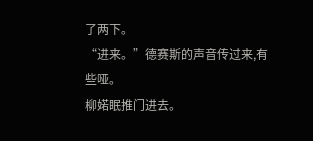了两下。
“进来。”德赛斯的声音传过来,有些哑。
柳婼眠推门进去。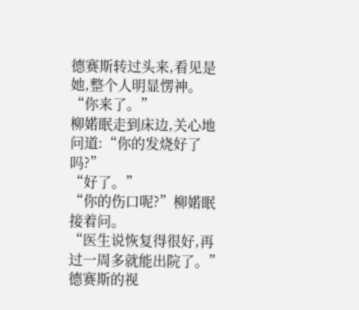德赛斯转过头来,看见是她,整个人明显愣神。
“你来了。”
柳婼眠走到床边,关心地问道:“你的发烧好了吗?”
“好了。”
“你的伤口呢?”柳婼眠接着问。
“医生说恢复得很好,再过一周多就能出院了。”德赛斯的视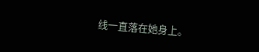线一直落在她身上。